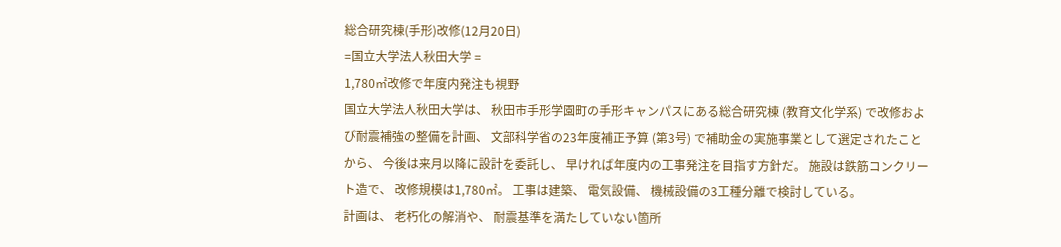総合研究棟(手形)改修(12月20日)
=国立大学法人秋田大学 =
1,780㎡改修で年度内発注も視野
国立大学法人秋田大学は、 秋田市手形学園町の手形キャンパスにある総合研究棟 (教育文化学系) で改修および耐震補強の整備を計画、 文部科学省の23年度補正予算 (第3号) で補助金の実施事業として選定されたことから、 今後は来月以降に設計を委託し、 早ければ年度内の工事発注を目指す方針だ。 施設は鉄筋コンクリート造で、 改修規模は1,780㎡。 工事は建築、 電気設備、 機械設備の3工種分離で検討している。
計画は、 老朽化の解消や、 耐震基準を満たしていない箇所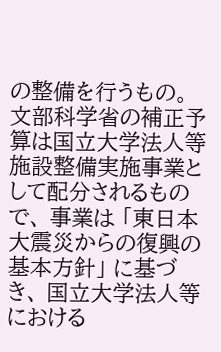の整備を行うもの。 文部科学省の補正予算は国立大学法人等施設整備実施事業として配分されるもので、 事業は 「東日本大震災からの復興の基本方針」 に基づき、 国立大学法人等における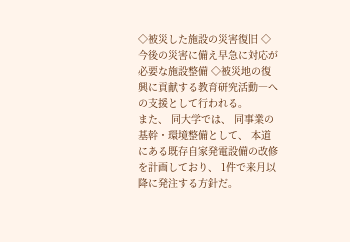◇被災した施設の災害復旧 ◇今後の災害に備え早急に対応が必要な施設整備 ◇被災地の復興に貢献する教育研究活動―への支援として行われる。
また、 同大学では、 同事業の基幹・環境整備として、 本道にある既存自家発電設備の改修を計画しており、 1件で来月以降に発注する方針だ。